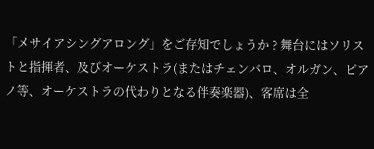「メサイアシングアロング」をご存知でしょうか ? 舞台にはソリストと指揮者、及びオーケストラ(またはチェンバロ、オルガン、ピアノ等、オーケストラの代わりとなる伴奏楽器)、客席は全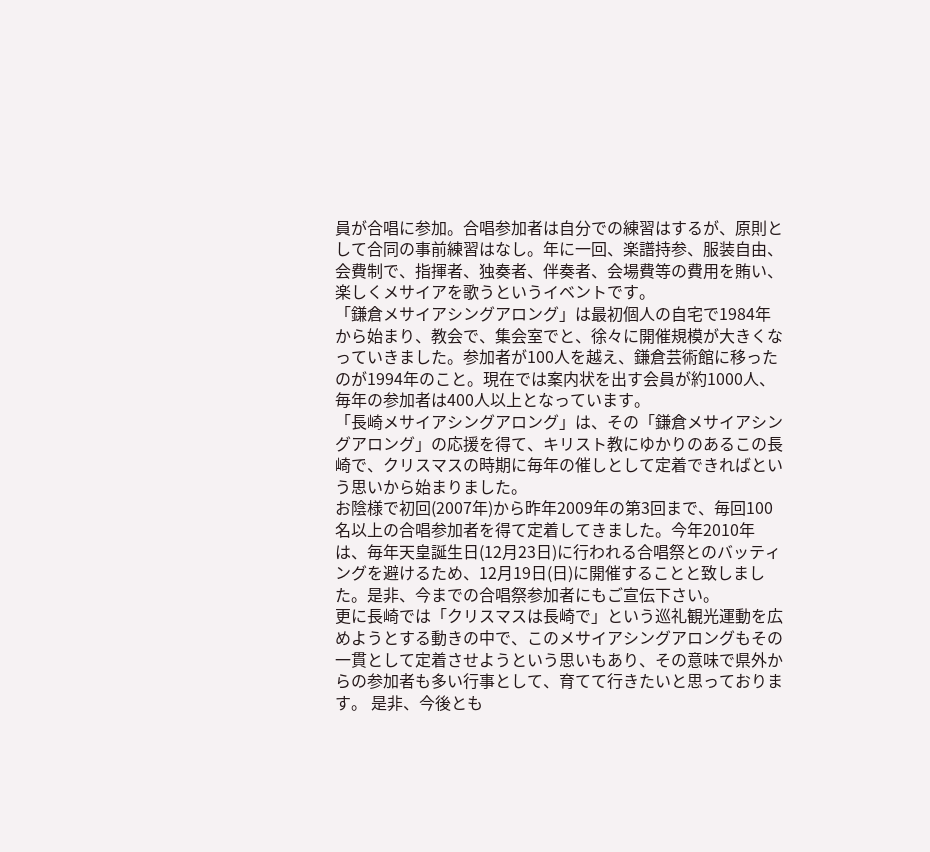員が合唱に参加。合唱参加者は自分での練習はするが、原則として合同の事前練習はなし。年に一回、楽譜持参、服装自由、会費制で、指揮者、独奏者、伴奏者、会場費等の費用を賄い、楽しくメサイアを歌うというイベントです。
「鎌倉メサイアシングアロング」は最初個人の自宅で1984年から始まり、教会で、集会室でと、徐々に開催規模が大きくなっていきました。参加者が100人を越え、鎌倉芸術館に移ったのが1994年のこと。現在では案内状を出す会員が約1000人、毎年の参加者は400人以上となっています。
「長崎メサイアシングアロング」は、その「鎌倉メサイアシングアロング」の応援を得て、キリスト教にゆかりのあるこの長崎で、クリスマスの時期に毎年の催しとして定着できればという思いから始まりました。
お陰様で初回(2007年)から昨年2009年の第3回まで、毎回100名以上の合唱参加者を得て定着してきました。今年2010年は、毎年天皇誕生日(12月23日)に行われる合唱祭とのバッティングを避けるため、12月19日(日)に開催することと致しました。是非、今までの合唱祭参加者にもご宣伝下さい。
更に長崎では「クリスマスは長崎で」という巡礼観光運動を広めようとする動きの中で、このメサイアシングアロングもその一貫として定着させようという思いもあり、その意味で県外からの参加者も多い行事として、育てて行きたいと思っております。 是非、今後とも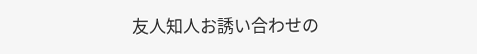友人知人お誘い合わせの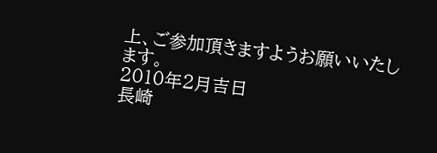上、ご参加頂きますようお願いいたします。
2010年2月吉日
長崎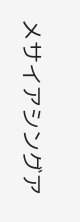メサイアシングア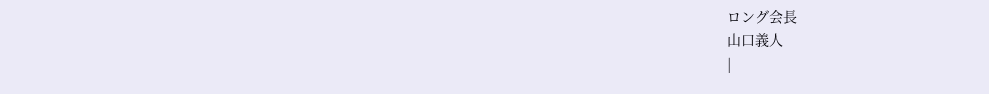ロング会長
山口義人
|